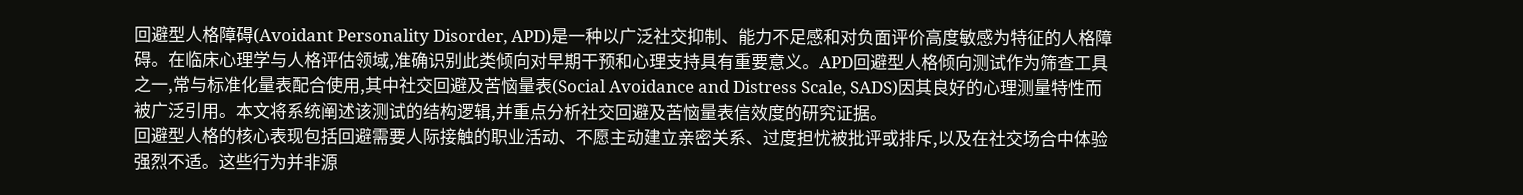回避型人格障碍(Avoidant Personality Disorder, APD)是一种以广泛社交抑制、能力不足感和对负面评价高度敏感为特征的人格障碍。在临床心理学与人格评估领域,准确识别此类倾向对早期干预和心理支持具有重要意义。APD回避型人格倾向测试作为筛查工具之一,常与标准化量表配合使用,其中社交回避及苦恼量表(Social Avoidance and Distress Scale, SADS)因其良好的心理测量特性而被广泛引用。本文将系统阐述该测试的结构逻辑,并重点分析社交回避及苦恼量表信效度的研究证据。
回避型人格的核心表现包括回避需要人际接触的职业活动、不愿主动建立亲密关系、过度担忧被批评或排斥,以及在社交场合中体验强烈不适。这些行为并非源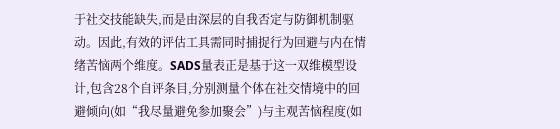于社交技能缺失,而是由深层的自我否定与防御机制驱动。因此,有效的评估工具需同时捕捉行为回避与内在情绪苦恼两个维度。SADS量表正是基于这一双维模型设计,包含28个自评条目,分别测量个体在社交情境中的回避倾向(如“我尽量避免参加聚会”)与主观苦恼程度(如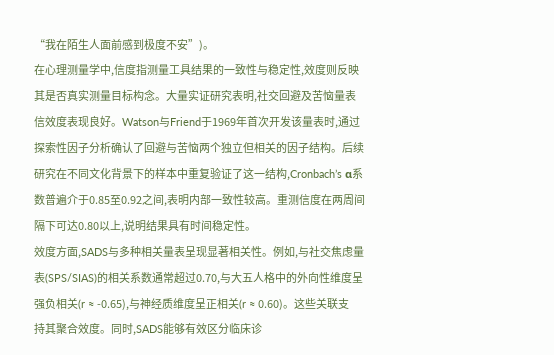“我在陌生人面前感到极度不安”)。
在心理测量学中,信度指测量工具结果的一致性与稳定性,效度则反映其是否真实测量目标构念。大量实证研究表明,社交回避及苦恼量表信效度表现良好。Watson与Friend于1969年首次开发该量表时,通过探索性因子分析确认了回避与苦恼两个独立但相关的因子结构。后续研究在不同文化背景下的样本中重复验证了这一结构,Cronbach’s α系数普遍介于0.85至0.92之间,表明内部一致性较高。重测信度在两周间隔下可达0.80以上,说明结果具有时间稳定性。
效度方面,SADS与多种相关量表呈现显著相关性。例如,与社交焦虑量表(SPS/SIAS)的相关系数通常超过0.70,与大五人格中的外向性维度呈强负相关(r ≈ -0.65),与神经质维度呈正相关(r ≈ 0.60)。这些关联支持其聚合效度。同时,SADS能够有效区分临床诊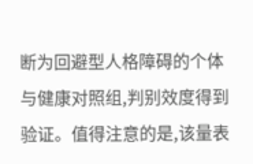断为回避型人格障碍的个体与健康对照组,判别效度得到验证。值得注意的是,该量表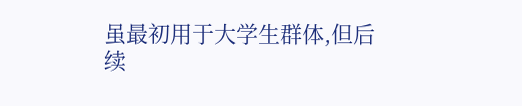虽最初用于大学生群体,但后续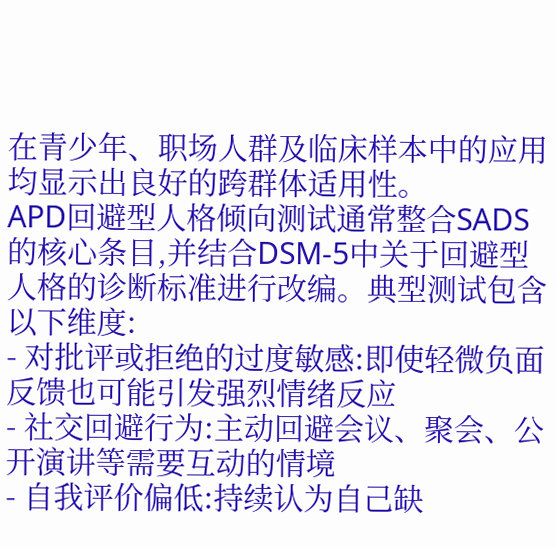在青少年、职场人群及临床样本中的应用均显示出良好的跨群体适用性。
APD回避型人格倾向测试通常整合SADS的核心条目,并结合DSM-5中关于回避型人格的诊断标准进行改编。典型测试包含以下维度:
- 对批评或拒绝的过度敏感:即使轻微负面反馈也可能引发强烈情绪反应
- 社交回避行为:主动回避会议、聚会、公开演讲等需要互动的情境
- 自我评价偏低:持续认为自己缺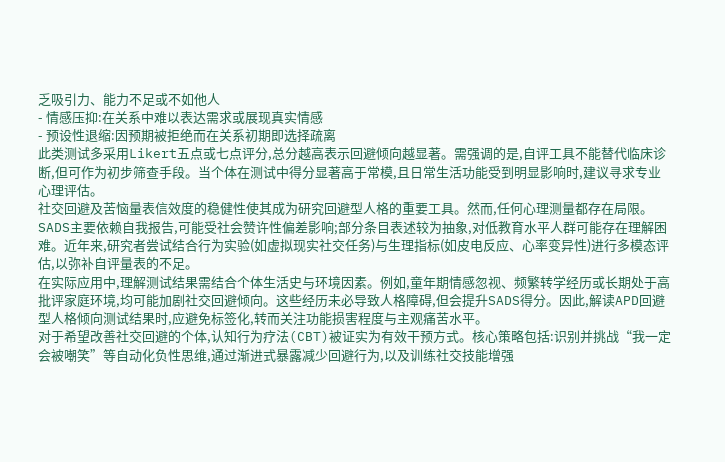乏吸引力、能力不足或不如他人
- 情感压抑:在关系中难以表达需求或展现真实情感
- 预设性退缩:因预期被拒绝而在关系初期即选择疏离
此类测试多采用Likert五点或七点评分,总分越高表示回避倾向越显著。需强调的是,自评工具不能替代临床诊断,但可作为初步筛查手段。当个体在测试中得分显著高于常模,且日常生活功能受到明显影响时,建议寻求专业心理评估。
社交回避及苦恼量表信效度的稳健性使其成为研究回避型人格的重要工具。然而,任何心理测量都存在局限。SADS主要依赖自我报告,可能受社会赞许性偏差影响;部分条目表述较为抽象,对低教育水平人群可能存在理解困难。近年来,研究者尝试结合行为实验(如虚拟现实社交任务)与生理指标(如皮电反应、心率变异性)进行多模态评估,以弥补自评量表的不足。
在实际应用中,理解测试结果需结合个体生活史与环境因素。例如,童年期情感忽视、频繁转学经历或长期处于高批评家庭环境,均可能加剧社交回避倾向。这些经历未必导致人格障碍,但会提升SADS得分。因此,解读APD回避型人格倾向测试结果时,应避免标签化,转而关注功能损害程度与主观痛苦水平。
对于希望改善社交回避的个体,认知行为疗法(CBT)被证实为有效干预方式。核心策略包括:识别并挑战“我一定会被嘲笑”等自动化负性思维,通过渐进式暴露减少回避行为,以及训练社交技能增强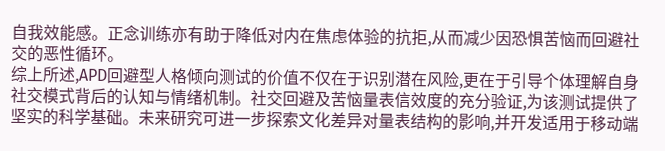自我效能感。正念训练亦有助于降低对内在焦虑体验的抗拒,从而减少因恐惧苦恼而回避社交的恶性循环。
综上所述,APD回避型人格倾向测试的价值不仅在于识别潜在风险,更在于引导个体理解自身社交模式背后的认知与情绪机制。社交回避及苦恼量表信效度的充分验证,为该测试提供了坚实的科学基础。未来研究可进一步探索文化差异对量表结构的影响,并开发适用于移动端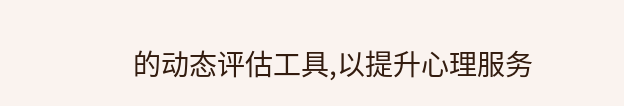的动态评估工具,以提升心理服务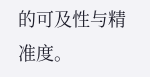的可及性与精准度。